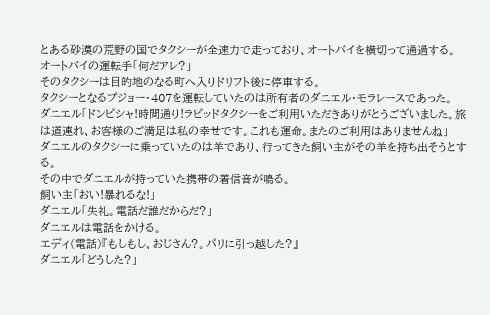とある砂漠の荒野の国でタクシーが全速力で走っており、オートバイを横切って通過する。
オートバイの運転手「何だアレ?」
そのタクシーは目的地のなる町へ入りドリフト後に停車する。
タクシーとなるプジョー・407を運転していたのは所有者のダニエル・モラレースであった。
ダニエル「ドンピシャ!時間通り!ラピッドタクシーをご利用いただきありがとうございました。旅は道連れ、お客様のご満足は私の幸せです。これも運命。またのご利用はありませんね」
ダニエルのタクシーに乗っていたのは羊であり、行ってきた飼い主がその羊を持ち出そうとする。
その中でダニエルが持っていた携帯の着信音が鳴る。
飼い主「おい!暴れるな!」
ダニエル「失礼。電話だ誰だからだ?」
ダニエルは電話をかける。
エディ(電話)『もしもし、おじさん?。パリに引っ越した?』
ダニエル「どうした?」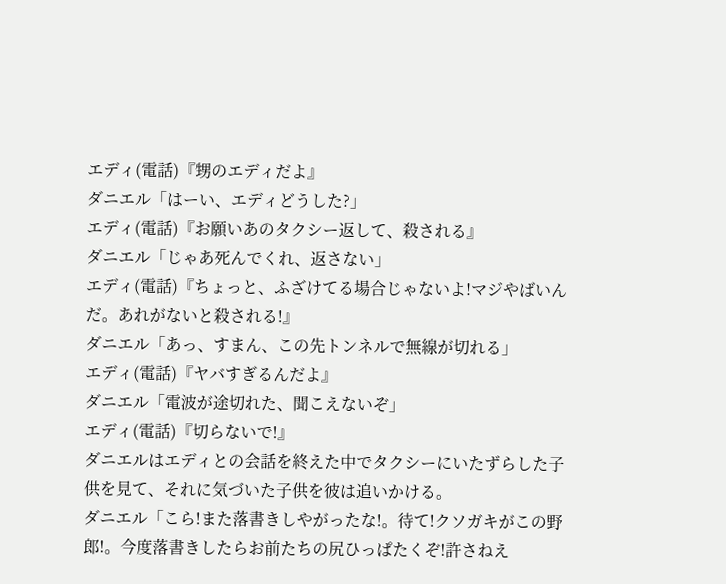エディ(電話)『甥のエディだよ』
ダニエル「はーい、エディどうした?」
エディ(電話)『お願いあのタクシー返して、殺される』
ダニエル「じゃあ死んでくれ、返さない」
エディ(電話)『ちょっと、ふざけてる場合じゃないよ!マジやばいんだ。あれがないと殺される!』
ダニエル「あっ、すまん、この先トンネルで無線が切れる」
エディ(電話)『ヤバすぎるんだよ』
ダニエル「電波が途切れた、聞こえないぞ」
エディ(電話)『切らないで!』
ダニエルはエディとの会話を終えた中でタクシーにいたずらした子供を見て、それに気づいた子供を彼は追いかける。
ダニエル「こら!また落書きしやがったな!。待て!クソガキがこの野郎!。今度落書きしたらお前たちの尻ひっぱたくぞ!許さねえ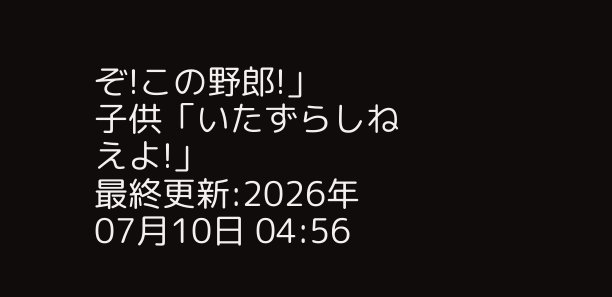ぞ!この野郎!」
子供「いたずらしねえよ!」
最終更新:2026年07月10日 04:56